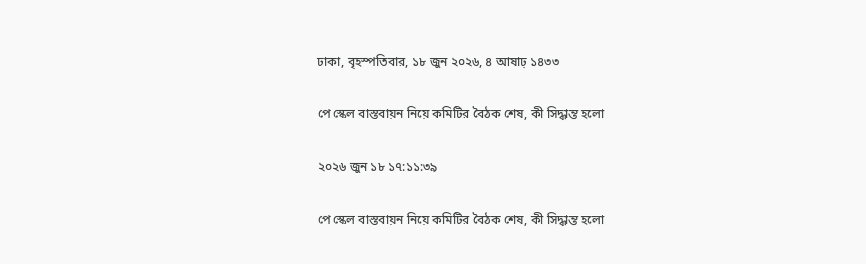ঢাকা, বৃহস্পতিবার, ১৮ জুন ২০২৬, ৪ আষাঢ় ১৪৩৩

পে স্কেল বাস্তবায়ন নিয়ে কমিটির বৈঠক শেষ, কী সিদ্ধান্ত হলো

২০২৬ জুন ১৮ ১৭:১১:৩৯

পে স্কেল বাস্তবায়ন নিয়ে কমিটির বৈঠক শেষ, কী সিদ্ধান্ত হলো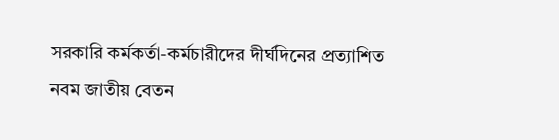সরকারি কর্মকর্তা-কর্মচারীদের দীর্ঘদিনের প্রত্যাশিত নবম জাতীয় বেতন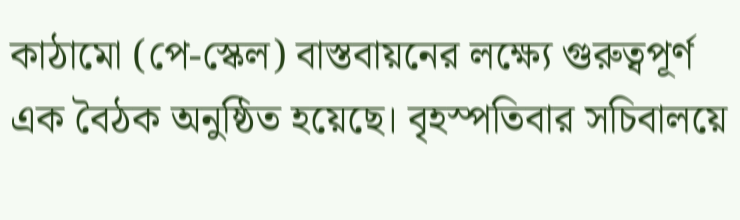কাঠামো (পে-স্কেল) বাস্তবায়নের লক্ষ্যে গুরুত্বপূর্ণ এক বৈঠক অনুষ্ঠিত হয়েছে। বৃহস্পতিবার সচিবালয়ে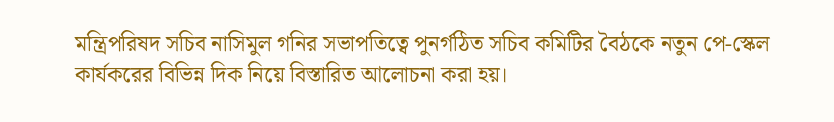মন্ত্রিপরিষদ সচিব নাসিমুল গনির সভাপতিত্বে পুনর্গঠিত সচিব কমিটির বৈঠকে নতুন পে-স্কেল কার্যকরের বিভিন্ন দিক নিয়ে বিস্তারিত আলোচনা করা হয়।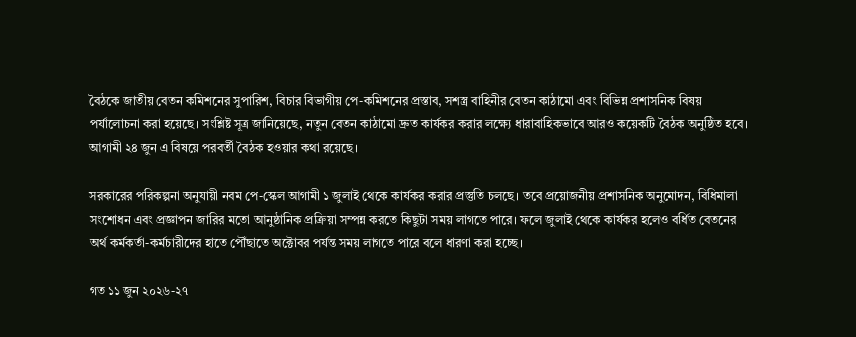বৈঠকে জাতীয় বেতন কমিশনের সুপারিশ, বিচার বিভাগীয় পে-কমিশনের প্রস্তাব, সশস্ত্র বাহিনীর বেতন কাঠামো এবং বিভিন্ন প্রশাসনিক বিষয় পর্যালোচনা করা হয়েছে। সংশ্লিষ্ট সূত্র জানিয়েছে, নতুন বেতন কাঠামো দ্রুত কার্যকর করার লক্ষ্যে ধারাবাহিকভাবে আরও কয়েকটি বৈঠক অনুষ্ঠিত হবে। আগামী ২৪ জুন এ বিষয়ে পরবর্তী বৈঠক হওয়ার কথা রয়েছে।

সরকারের পরিকল্পনা অনুযায়ী নবম পে-স্কেল আগামী ১ জুলাই থেকে কার্যকর করার প্রস্তুতি চলছে। তবে প্রয়োজনীয় প্রশাসনিক অনুমোদন, বিধিমালা সংশোধন এবং প্রজ্ঞাপন জারির মতো আনুষ্ঠানিক প্রক্রিয়া সম্পন্ন করতে কিছুটা সময় লাগতে পারে। ফলে জুলাই থেকে কার্যকর হলেও বর্ধিত বেতনের অর্থ কর্মকর্তা-কর্মচারীদের হাতে পৌঁছাতে অক্টোবর পর্যন্ত সময় লাগতে পারে বলে ধারণা করা হচ্ছে।

গত ১১ জুন ২০২৬-২৭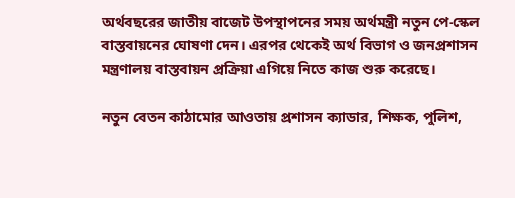অর্থবছরের জাতীয় বাজেট উপস্থাপনের সময় অর্থমন্ত্রী নতুন পে-স্কেল বাস্তবায়নের ঘোষণা দেন। এরপর থেকেই অর্থ বিভাগ ও জনপ্রশাসন মন্ত্রণালয় বাস্তবায়ন প্রক্রিয়া এগিয়ে নিতে কাজ শুরু করেছে।

নতুন বেতন কাঠামোর আওতায় প্রশাসন ক্যাডার, শিক্ষক, পুলিশ,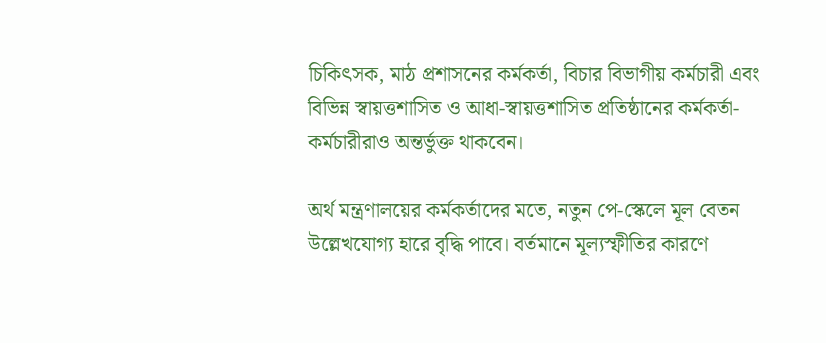চিকিৎসক, মাঠ প্রশাসনের কর্মকর্তা, বিচার বিভাগীয় কর্মচারী এবং বিভিন্ন স্বায়ত্তশাসিত ও আধা-স্বায়ত্তশাসিত প্রতিষ্ঠানের কর্মকর্তা-কর্মচারীরাও অন্তর্ভুক্ত থাকবেন।

অর্থ মন্ত্রণালয়ের কর্মকর্তাদের মতে, নতুন পে-স্কেলে মূল বেতন উল্লেখযোগ্য হারে বৃদ্ধি পাবে। বর্তমানে মূল্যস্ফীতির কারণে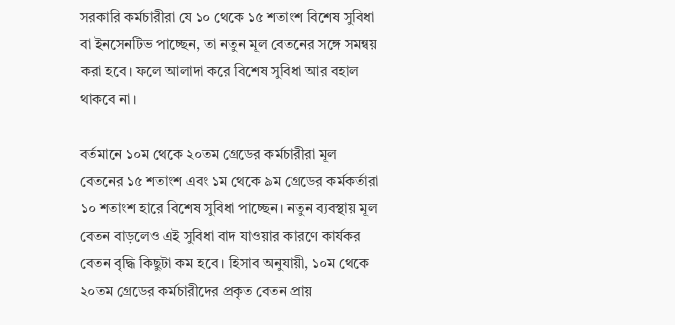সরকারি কর্মচারীরা যে ১০ থেকে ১৫ শতাংশ বিশেষ সুবিধা বা ইনসেনটিভ পাচ্ছেন, তা নতুন মূল বেতনের সঙ্গে সমন্বয় করা হবে। ফলে আলাদা করে বিশেষ সুবিধা আর বহাল থাকবে না।

বর্তমানে ১০ম থেকে ২০তম গ্রেডের কর্মচারীরা মূল বেতনের ১৫ শতাংশ এবং ১ম থেকে ৯ম গ্রেডের কর্মকর্তারা ১০ শতাংশ হারে বিশেষ সুবিধা পাচ্ছেন। নতুন ব্যবস্থায় মূল বেতন বাড়লেও এই সুবিধা বাদ যাওয়ার কারণে কার্যকর বেতন বৃদ্ধি কিছুটা কম হবে। হিসাব অনুযায়ী, ১০ম থেকে ২০তম গ্রেডের কর্মচারীদের প্রকৃত বেতন প্রায়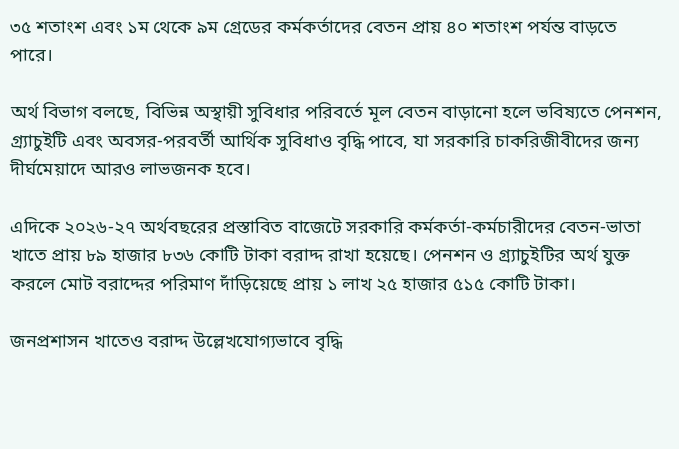৩৫ শতাংশ এবং ১ম থেকে ৯ম গ্রেডের কর্মকর্তাদের বেতন প্রায় ৪০ শতাংশ পর্যন্ত বাড়তে পারে।

অর্থ বিভাগ বলছে, বিভিন্ন অস্থায়ী সুবিধার পরিবর্তে মূল বেতন বাড়ানো হলে ভবিষ্যতে পেনশন, গ্র্যাচুইটি এবং অবসর-পরবর্তী আর্থিক সুবিধাও বৃদ্ধি পাবে, যা সরকারি চাকরিজীবীদের জন্য দীর্ঘমেয়াদে আরও লাভজনক হবে।

এদিকে ২০২৬-২৭ অর্থবছরের প্রস্তাবিত বাজেটে সরকারি কর্মকর্তা-কর্মচারীদের বেতন-ভাতা খাতে প্রায় ৮৯ হাজার ৮৩৬ কোটি টাকা বরাদ্দ রাখা হয়েছে। পেনশন ও গ্র্যাচুইটির অর্থ যুক্ত করলে মোট বরাদ্দের পরিমাণ দাঁড়িয়েছে প্রায় ১ লাখ ২৫ হাজার ৫১৫ কোটি টাকা।

জনপ্রশাসন খাতেও বরাদ্দ উল্লেখযোগ্যভাবে বৃদ্ধি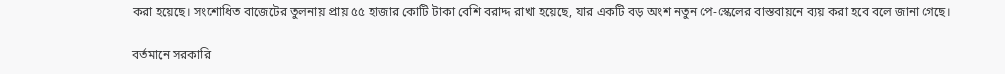করা হয়েছে। সংশোধিত বাজেটের তুলনায় প্রায় ৫৫ হাজার কোটি টাকা বেশি বরাদ্দ রাখা হয়েছে, যার একটি বড় অংশ নতুন পে-স্কেলের বাস্তবায়নে ব্যয় করা হবে বলে জানা গেছে।

বর্তমানে সরকারি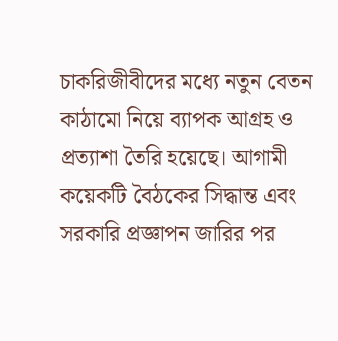চাকরিজীবীদের মধ্যে নতুন বেতন কাঠামো নিয়ে ব্যাপক আগ্রহ ও প্রত্যাশা তৈরি হয়েছে। আগামী কয়েকটি বৈঠকের সিদ্ধান্ত এবং সরকারি প্রজ্ঞাপন জারির পর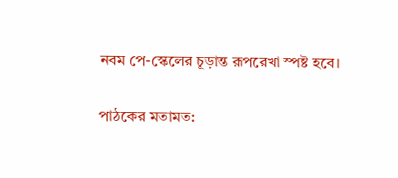নবম পে-স্কেলের চূড়ান্ত রূপরেখা স্পষ্ট হবে।

পাঠকের মতামত: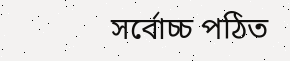সর্বোচ্চ পঠিত